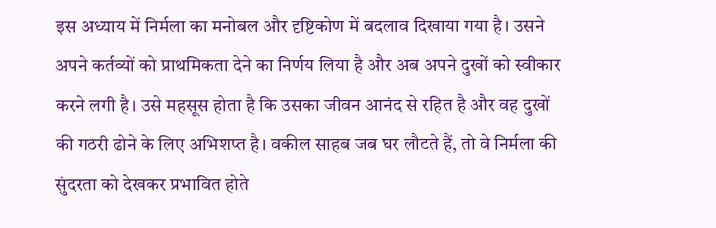इस अध्याय में निर्मला का मनोबल और दृष्टिकोण में बदलाव दिखाया गया है। उसने अपने कर्तव्यों को प्राथमिकता देने का निर्णय लिया है और अब अपने दुखों को स्वीकार करने लगी है। उसे महसूस होता है कि उसका जीवन आनंद से रहित है और वह दुखों की गठरी ढोने के लिए अभिशप्त है। वकील साहब जब घर लौटते हैं, तो वे निर्मला की सुंदरता को देखकर प्रभावित होते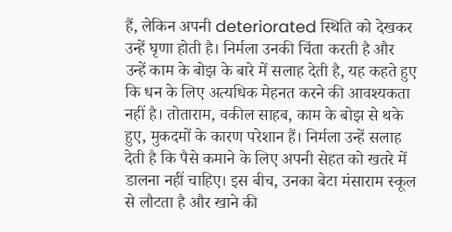हैं, लेकिन अपनी deteriorated स्थिति को देखकर उन्हें घृणा होती है। निर्मला उनकी चिंता करती है और उन्हें काम के बोझ के बारे में सलाह देती है, यह कहते हुए कि धन के लिए अत्यधिक मेहनत करने की आवश्यकता नहीं है। तोताराम, वकील साहब, काम के बोझ से थके हुए, मुकदमों के कारण परेशान हैं। निर्मला उन्हें सलाह देती है कि पैसे कमाने के लिए अपनी सेहत को खतरे में डालना नहीं चाहिए। इस बीच, उनका बेटा मंसाराम स्कूल से लौटता है और खाने की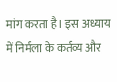मांग करता है। इस अध्याय में निर्मला के कर्तव्य और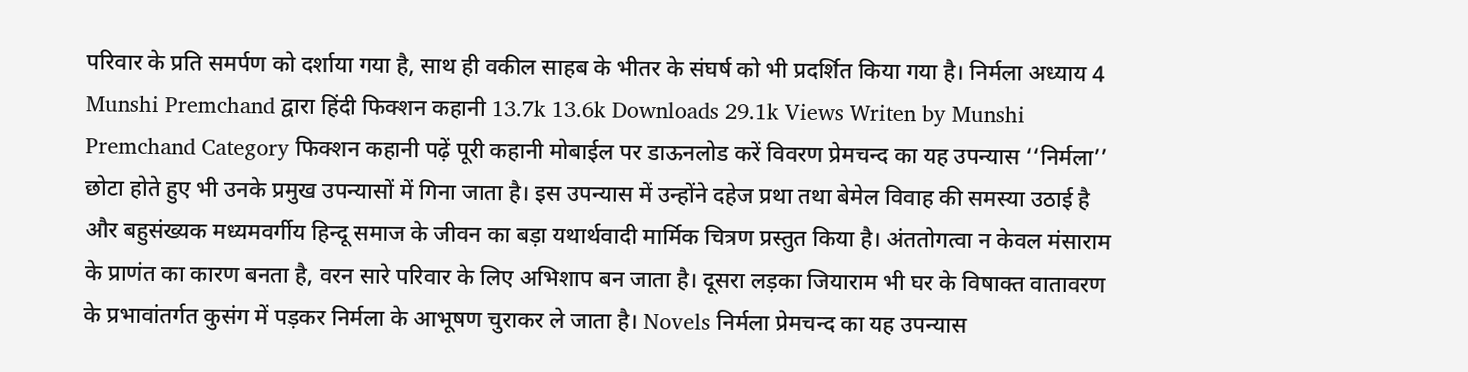परिवार के प्रति समर्पण को दर्शाया गया है, साथ ही वकील साहब के भीतर के संघर्ष को भी प्रदर्शित किया गया है। निर्मला अध्याय 4 Munshi Premchand द्वारा हिंदी फिक्शन कहानी 13.7k 13.6k Downloads 29.1k Views Writen by Munshi Premchand Category फिक्शन कहानी पढ़ें पूरी कहानी मोबाईल पर डाऊनलोड करें विवरण प्रेमचन्द का यह उपन्यास ‘‘निर्मला’’ छोटा होते हुए भी उनके प्रमुख उपन्यासों में गिना जाता है। इस उपन्यास में उन्होंने दहेज प्रथा तथा बेमेल विवाह की समस्या उठाई है और बहुसंख्यक मध्यमवर्गीय हिन्दू समाज के जीवन का बड़ा यथार्थवादी मार्मिक चित्रण प्रस्तुत किया है। अंततोगत्वा न केवल मंसाराम के प्राणंत का कारण बनता है, वरन सारे परिवार के लिए अभिशाप बन जाता है। दूसरा लड़का जियाराम भी घर के विषाक्त वातावरण के प्रभावांतर्गत कुसंग में पड़कर निर्मला के आभूषण चुराकर ले जाता है। Novels निर्मला प्रेमचन्द का यह उपन्यास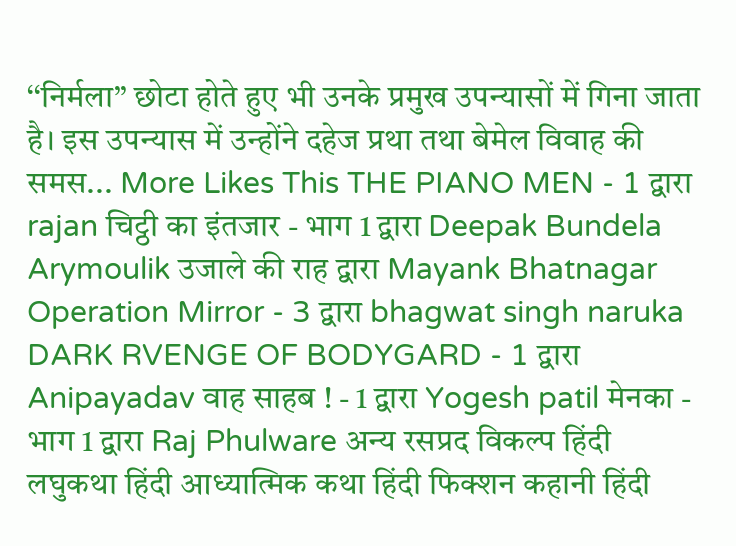‘‘निर्मला’’ छोटा होते हुए भी उनके प्रमुख उपन्यासों में गिना जाता है। इस उपन्यास में उन्होंने दहेज प्रथा तथा बेमेल विवाह की समस... More Likes This THE PIANO MEN - 1 द्वारा rajan चिट्ठी का इंतजार - भाग 1 द्वारा Deepak Bundela Arymoulik उजाले की राह द्वारा Mayank Bhatnagar Operation Mirror - 3 द्वारा bhagwat singh naruka DARK RVENGE OF BODYGARD - 1 द्वारा Anipayadav वाह साहब ! - 1 द्वारा Yogesh patil मेनका - भाग 1 द्वारा Raj Phulware अन्य रसप्रद विकल्प हिंदी लघुकथा हिंदी आध्यात्मिक कथा हिंदी फिक्शन कहानी हिंदी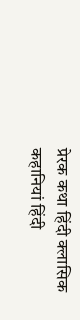प्रेरक कथा हिंदी क्लासिक कहानियां हिंदी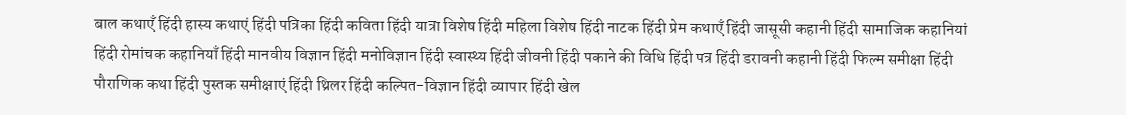बाल कथाएँ हिंदी हास्य कथाएं हिंदी पत्रिका हिंदी कविता हिंदी यात्रा विशेष हिंदी महिला विशेष हिंदी नाटक हिंदी प्रेम कथाएँ हिंदी जासूसी कहानी हिंदी सामाजिक कहानियां हिंदी रोमांचक कहानियाँ हिंदी मानवीय विज्ञान हिंदी मनोविज्ञान हिंदी स्वास्थ्य हिंदी जीवनी हिंदी पकाने की विधि हिंदी पत्र हिंदी डरावनी कहानी हिंदी फिल्म समीक्षा हिंदी पौराणिक कथा हिंदी पुस्तक समीक्षाएं हिंदी थ्रिलर हिंदी कल्पित-विज्ञान हिंदी व्यापार हिंदी खेल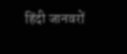हिंदी जानवरों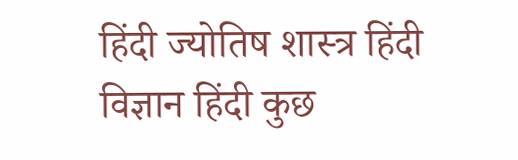हिंदी ज्योतिष शास्त्र हिंदी विज्ञान हिंदी कुछ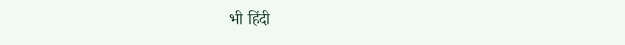भी हिंदी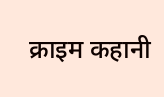क्राइम कहानी